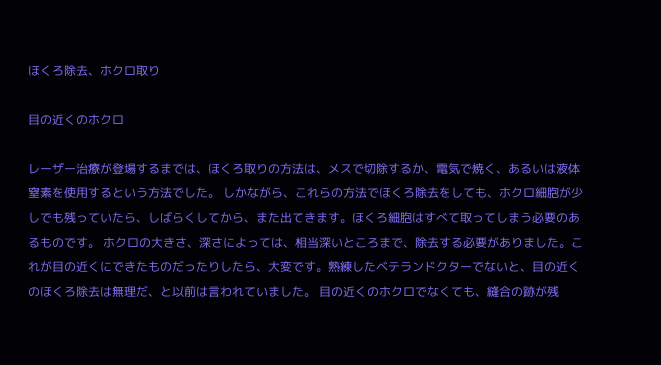ほくろ除去、ホクロ取り

目の近くのホクロ

レーザー治療が登場するまでは、ほくろ取りの方法は、メスで切除するか、電気で焼く、あるいは液体窒素を使用するという方法でした。 しかながら、これらの方法でほくろ除去をしても、ホクロ細胞が少しでも残っていたら、しばらくしてから、また出てきます。ほくろ細胞はすべて取ってしまう必要のあるものです。 ホクロの大きさ、深さによっては、相当深いところまで、除去する必要がありました。これが目の近くにできたものだったりしたら、大変です。熟練したベテランドクターでないと、目の近くのほくろ除去は無理だ、と以前は言われていました。 目の近くのホクロでなくても、縫合の跡が残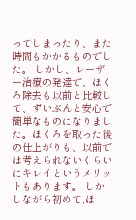ってしまったり、また時間もかかるものでした。 しかし、レーザー治療の発達で、ほくろ除去も以前と比較して、ずいぶんと安心で簡単なものになりました。ほくろを取った後の仕上がりも、以前では考えられないくらいにキレイというメリットもあります。 しかしながら初めて,ほ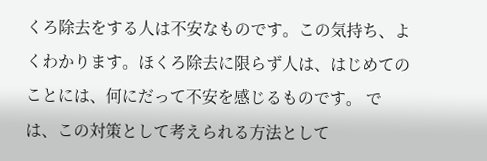くろ除去をする人は不安なものです。この気持ち、よくわかります。ほくろ除去に限らず人は、はじめてのことには、何にだって不安を感じるものです。 では、この対策として考えられる方法として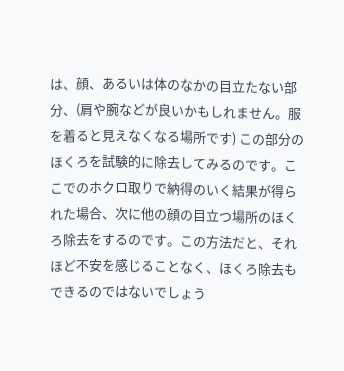は、顔、あるいは体のなかの目立たない部分、(肩や腕などが良いかもしれません。服を着ると見えなくなる場所です) この部分のほくろを試験的に除去してみるのです。ここでのホクロ取りで納得のいく結果が得られた場合、次に他の顔の目立つ場所のほくろ除去をするのです。この方法だと、それほど不安を感じることなく、ほくろ除去もできるのではないでしょう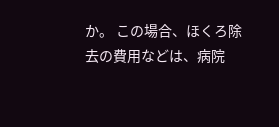か。 この場合、ほくろ除去の費用などは、病院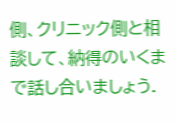側、クリニック側と相談して、納得のいくまで話し合いましょう.